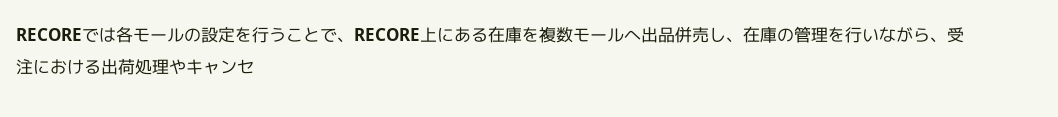RECOREでは各モールの設定を行うことで、RECORE上にある在庫を複数モールへ出品併売し、在庫の管理を行いながら、受注における出荷処理やキャンセ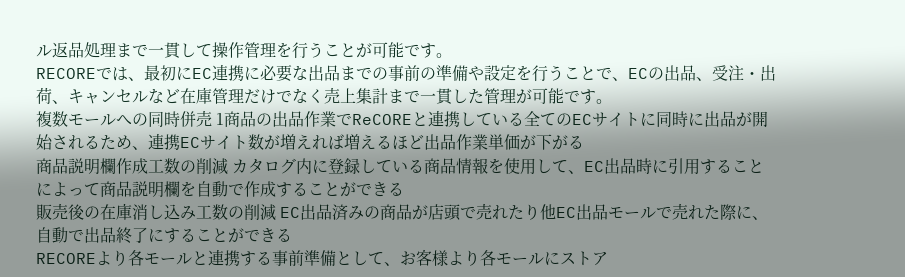ル返品処理まで一貫して操作管理を行うことが可能です。
RECOREでは、最初にEC連携に必要な出品までの事前の準備や設定を行うことで、ECの出品、受注・出荷、キャンセルなど在庫管理だけでなく売上集計まで一貫した管理が可能です。
複数モールへの同時併売 1商品の出品作業でReCOREと連携している全てのECサイトに同時に出品が開始されるため、連携ECサイト数が増えれば増えるほど出品作業単価が下がる
商品説明欄作成工数の削減 カタログ内に登録している商品情報を使用して、EC出品時に引用することによって商品説明欄を自動で作成することができる
販売後の在庫消し込み工数の削減 EC出品済みの商品が店頭で売れたり他EC出品モールで売れた際に、自動で出品終了にすることができる
RECOREより各モールと連携する事前準備として、お客様より各モールにストア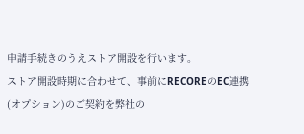申請手続きのうえストア開設を行います。
ストア開設時期に合わせて、事前にRECOREのEC連携(オプション)のご契約を弊社の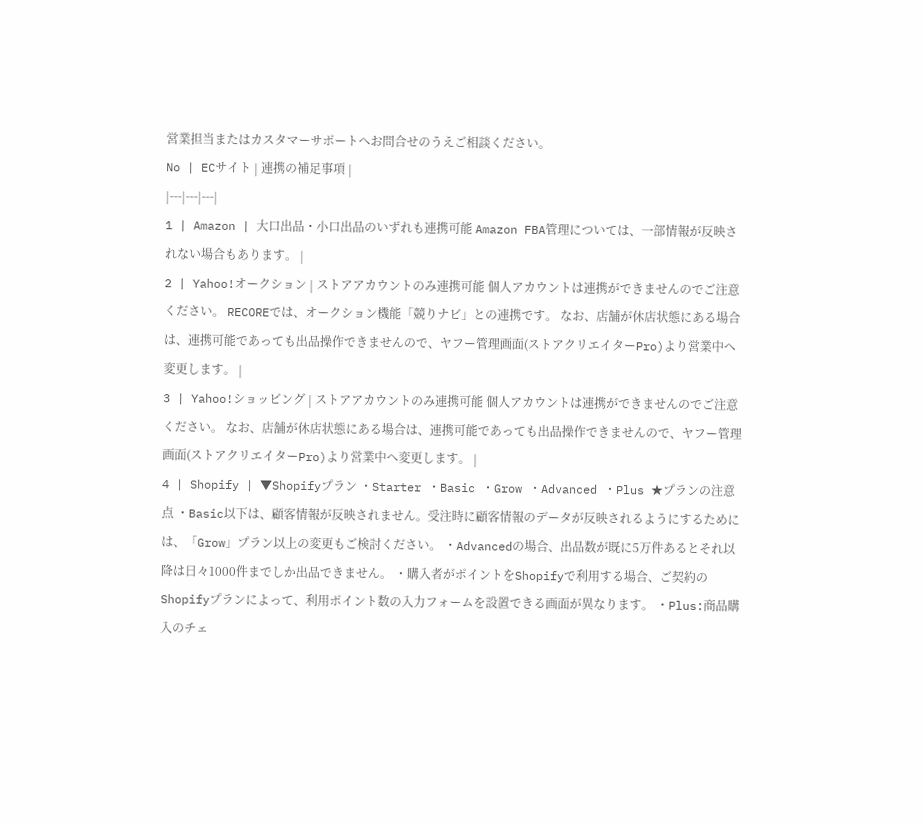営業担当またはカスタマーサポートへお問合せのうえご相談ください。
No | ECサイト | 連携の補足事項 |
|---|---|---|
1 | Amazon | 大口出品・小口出品のいずれも連携可能 Amazon FBA管理については、一部情報が反映されない場合もあります。 |
2 | Yahoo!オークション | ストアアカウントのみ連携可能 個人アカウントは連携ができませんのでご注意ください。 RECOREでは、オークション機能「競りナビ」との連携です。 なお、店舗が休店状態にある場合は、連携可能であっても出品操作できませんので、ヤフー管理画面(ストアクリエイターPro)より営業中へ変更します。 |
3 | Yahoo!ショッピング | ストアアカウントのみ連携可能 個人アカウントは連携ができませんのでご注意ください。 なお、店舗が休店状態にある場合は、連携可能であっても出品操作できませんので、ヤフー管理画面(ストアクリエイターPro)より営業中へ変更します。 |
4 | Shopify | ▼Shopifyプラン ・Starter ・Basic ・Grow ・Advanced ・Plus ★プランの注意点 ・Basic以下は、顧客情報が反映されません。受注時に顧客情報のデータが反映されるようにするためには、「Grow」プラン以上の変更もご検討ください。 ・Advancedの場合、出品数が既に5万件あるとそれ以降は日々1000件までしか出品できません。 ・購入者がポイントをShopifyで利用する場合、ご契約のShopifyプランによって、利用ポイント数の入力フォームを設置できる画面が異なります。 ・Plus:商品購入のチェ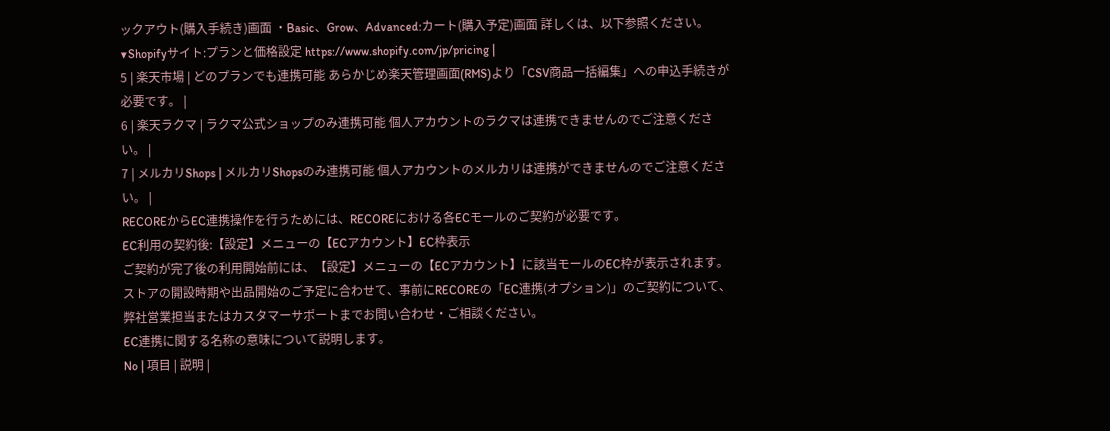ックアウト(購入手続き)画面 ・Basic、Grow、Advanced:カート(購入予定)画面 詳しくは、以下参照ください。 ▼Shopifyサイト:プランと価格設定 https://www.shopify.com/jp/pricing |
5 | 楽天市場 | どのプランでも連携可能 あらかじめ楽天管理画面(RMS)より「CSV商品一括編集」への申込手続きが必要です。 |
6 | 楽天ラクマ | ラクマ公式ショップのみ連携可能 個人アカウントのラクマは連携できませんのでご注意ください。 |
7 | メルカリShops | メルカリShopsのみ連携可能 個人アカウントのメルカリは連携ができませんのでご注意ください。 |
RECOREからEC連携操作を行うためには、RECOREにおける各ECモールのご契約が必要です。
EC利用の契約後:【設定】メニューの【ECアカウント】EC枠表示
ご契約が完了後の利用開始前には、【設定】メニューの【ECアカウント】に該当モールのEC枠が表示されます。
ストアの開設時期や出品開始のご予定に合わせて、事前にRECOREの「EC連携(オプション)」のご契約について、弊社営業担当またはカスタマーサポートまでお問い合わせ・ご相談ください。
EC連携に関する名称の意味について説明します。
No | 項目 | 説明 |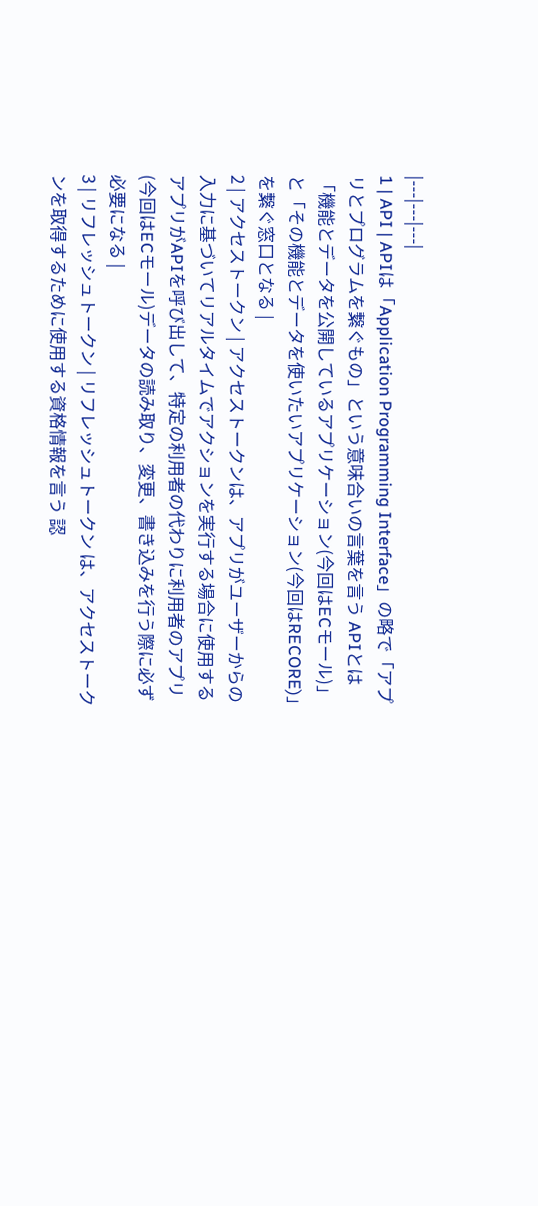|---|---|---|
1 | API | APIは「Application Programming Interface」の略で「アプリとプログラムを繋ぐもの」という意味合いの言葉を言う APIとは「機能とデータを公開しているアプリケーション(今回はECモール)」と「その機能とデータを使いたいアプリケーション(今回はRECORE)」を繋ぐ窓口となる |
2 | アクセストークン | アクセストークンは、アプリがユーザーからの入力に基づいてリアルタイムでアクションを実行する場合に使用する アプリがAPIを呼び出して、特定の利用者の代わりに利用者のアプリ(今回はECモール)データの読み取り、変更、書き込みを行う際に必ず必要になる |
3 | リフレッシュトークン | リフレッシュトークン は、アクセストークンを取得するために使用する資格情報を言う 認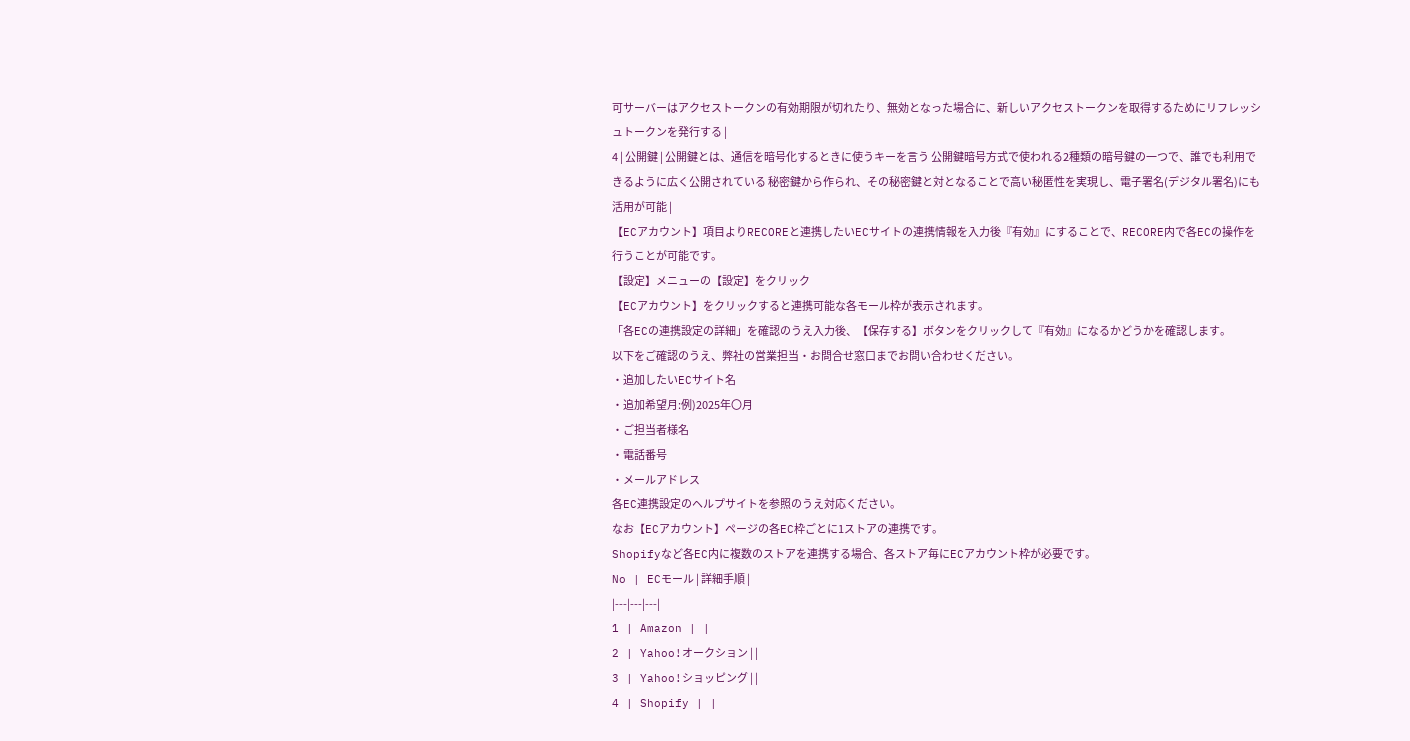可サーバーはアクセストークンの有効期限が切れたり、無効となった場合に、新しいアクセストークンを取得するためにリフレッシュトークンを発行する |
4 | 公開鍵 | 公開鍵とは、通信を暗号化するときに使うキーを言う 公開鍵暗号方式で使われる2種類の暗号鍵の一つで、誰でも利用できるように広く公開されている 秘密鍵から作られ、その秘密鍵と対となることで高い秘匿性を実現し、電子署名(デジタル署名)にも活用が可能 |
【ECアカウント】項目よりRECOREと連携したいECサイトの連携情報を入力後『有効』にすることで、RECORE内で各ECの操作を行うことが可能です。
【設定】メニューの【設定】をクリック
【ECアカウント】をクリックすると連携可能な各モール枠が表示されます。
「各ECの連携設定の詳細」を確認のうえ入力後、【保存する】ボタンをクリックして『有効』になるかどうかを確認します。
以下をご確認のうえ、弊社の営業担当・お問合せ窓口までお問い合わせください。
・追加したいECサイト名
・追加希望月:例)2025年〇月
・ご担当者様名
・電話番号
・メールアドレス
各EC連携設定のヘルプサイトを参照のうえ対応ください。
なお【ECアカウント】ページの各EC枠ごとに1ストアの連携です。
Shopifyなど各EC内に複数のストアを連携する場合、各ストア毎にECアカウント枠が必要です。
No | ECモール | 詳細手順 |
|---|---|---|
1 | Amazon | |
2 | Yahoo!オークション | |
3 | Yahoo!ショッピング | |
4 | Shopify | |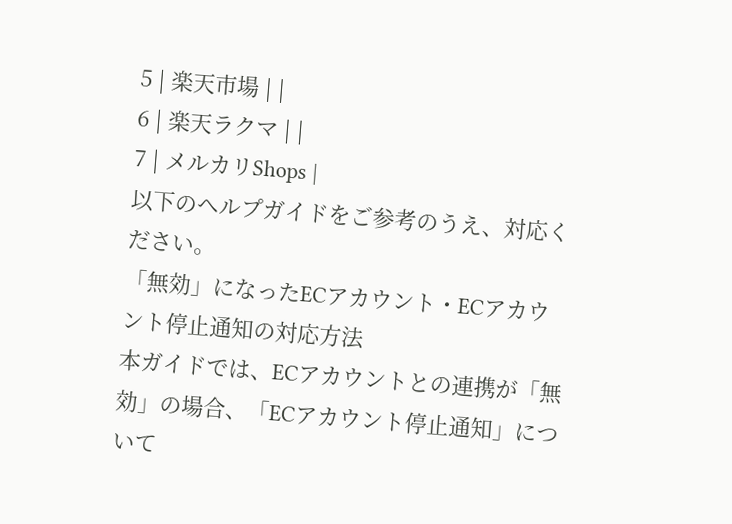5 | 楽天市場 | |
6 | 楽天ラクマ | |
7 | メルカリShops |
以下のヘルプガイドをご参考のうえ、対応ください。
「無効」になったECアカウント・ECアカウント停止通知の対応方法
本ガイドでは、ECアカウントとの連携が「無効」の場合、「ECアカウント停止通知」について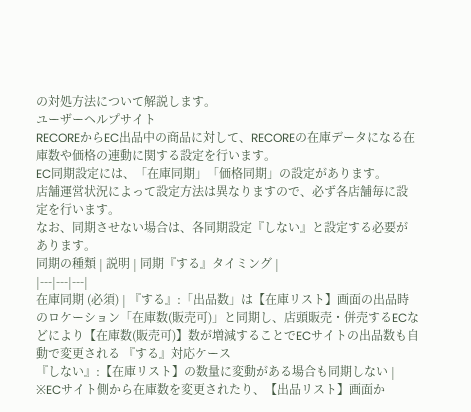の対処方法について解説します。
ユーザーヘルプサイト
RECOREからEC出品中の商品に対して、RECOREの在庫データになる在庫数や価格の連動に関する設定を行います。
EC同期設定には、「在庫同期」「価格同期」の設定があります。
店舗運営状況によって設定方法は異なりますので、必ず各店舗毎に設定を行います。
なお、同期させない場合は、各同期設定『しない』と設定する必要があります。
同期の種類 | 説明 | 同期『する』タイミング |
|---|---|---|
在庫同期 (必須) | 『する』:「出品数」は【在庫リスト】画面の出品時のロケーション「在庫数(販売可)」と同期し、店頭販売・併売するECなどにより【在庫数(販売可)】数が増減することでECサイトの出品数も自動で変更される 『する』対応ケース
『しない』:【在庫リスト】の数量に変動がある場合も同期しない |
※ECサイト側から在庫数を変更されたり、【出品リスト】画面か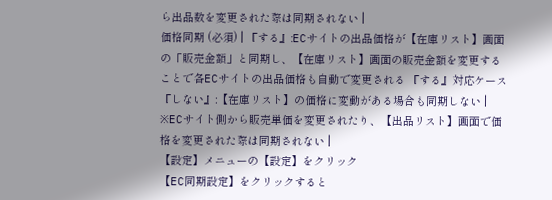ら出品数を変更された際は同期されない |
価格同期 (必須) | 『する』:ECサイトの出品価格が【在庫リスト】画面の「販売金額」と同期し、【在庫リスト】画面の販売金額を変更することで各ECサイトの出品価格も自動で変更される 『する』対応ケース
『しない』:【在庫リスト】の価格に変動がある場合も同期しない |
※ECサイト側から販売単価を変更されたり、【出品リスト】画面で価格を変更された際は同期されない |
【設定】メニューの【設定】をクリック
【EC同期設定】をクリックすると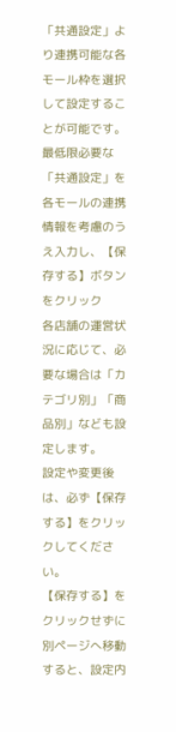「共通設定」より連携可能な各モール枠を選択して設定することが可能です。
最低限必要な「共通設定」を各モールの連携情報を考慮のうえ入力し、【保存する】ボタンをクリック
各店舗の運営状況に応じて、必要な場合は「カテゴリ別」「商品別」なども設定します。
設定や変更後は、必ず【保存する】をクリックしてください。
【保存する】をクリックせずに別ページへ移動すると、設定内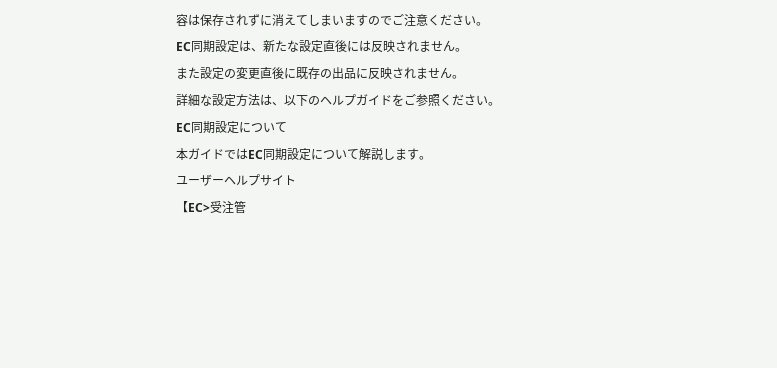容は保存されずに消えてしまいますのでご注意ください。
EC同期設定は、新たな設定直後には反映されません。
また設定の変更直後に既存の出品に反映されません。
詳細な設定方法は、以下のヘルプガイドをご参照ください。
EC同期設定について
本ガイドではEC同期設定について解説します。
ユーザーヘルプサイト
【EC>受注管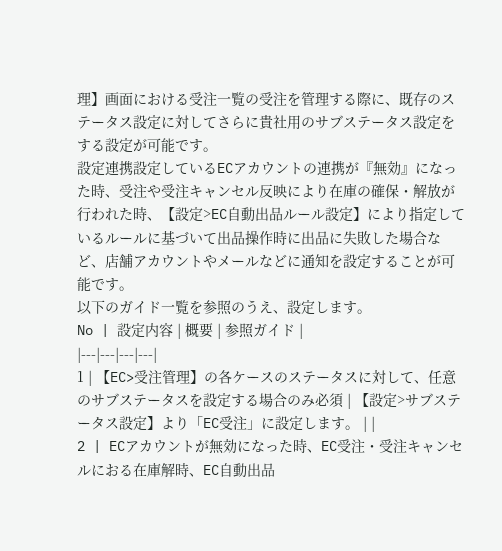理】画面における受注一覧の受注を管理する際に、既存のステータス設定に対してさらに貴社用のサブステータス設定をする設定が可能です。
設定連携設定しているECアカウントの連携が『無効』になった時、受注や受注キャンセル反映により在庫の確保・解放が行われた時、【設定>EC自動出品ルール設定】により指定しているルールに基づいて出品操作時に出品に失敗した場合など、店舗アカウントやメールなどに通知を設定することが可能です。
以下のガイド一覧を参照のうえ、設定します。
No | 設定内容 | 概要 | 参照ガイド |
|---|---|---|---|
1 | 【EC>受注管理】の各ケースのステータスに対して、任意のサブステータスを設定する場合のみ必須 | 【設定>サブステータス設定】より「EC受注」に設定します。 | |
2 | ECアカウントが無効になった時、EC受注・受注キャンセルにおる在庫解時、EC自動出品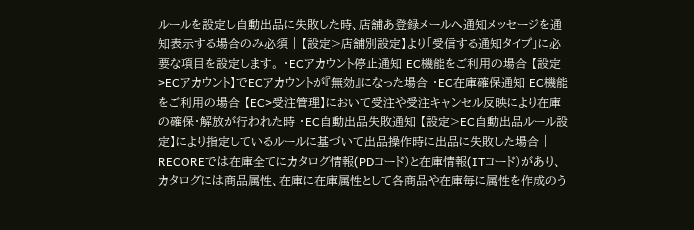ルールを設定し自動出品に失敗した時、店舗あ登録メールへ通知メッセージを通知表示する場合のみ必須 | 【設定>店舗別設定】より「受信する通知タイプ」に必要な項目を設定します。 ・ECアカウント停止通知 EC機能をご利用の場合 【設定>ECアカウント】でECアカウントが『無効』になった場合 ・EC在庫確保通知 EC機能をご利用の場合 【EC>受注管理】において受注や受注キャンセル反映により在庫の確保・解放が行われた時 ・EC自動出品失敗通知 【設定>EC自動出品ルール設定】により指定しているルールに基づいて出品操作時に出品に失敗した場合 |
RECOREでは在庫全てにカタログ情報(PDコード)と在庫情報(ITコード)があり、カタログには商品属性、在庫に在庫属性として各商品や在庫毎に属性を作成のう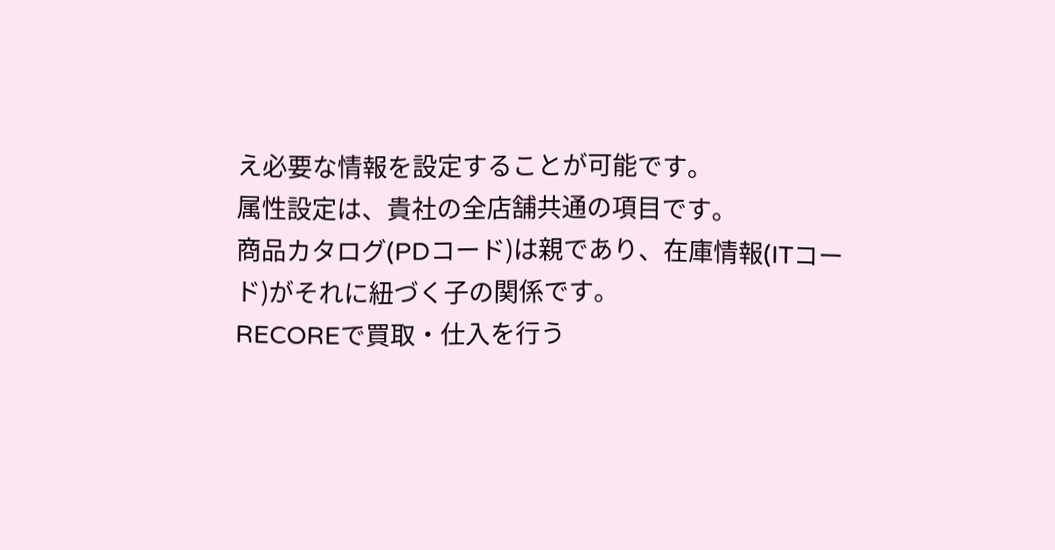え必要な情報を設定することが可能です。
属性設定は、貴社の全店舗共通の項目です。
商品カタログ(PDコード)は親であり、在庫情報(ITコード)がそれに紐づく子の関係です。
RECOREで買取・仕入を行う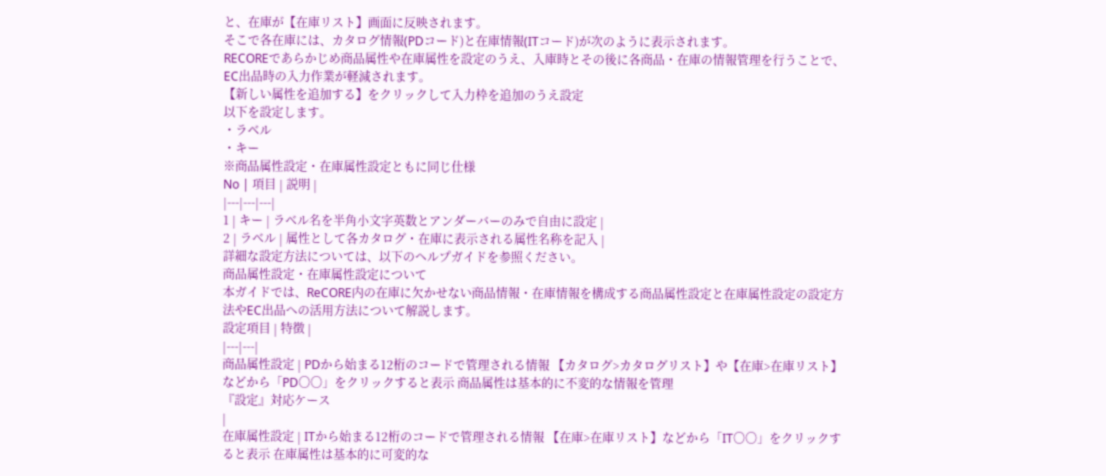と、在庫が【在庫リスト】画面に反映されます。
そこで各在庫には、カタログ情報(PDコード)と在庫情報(ITコード)が次のように表示されます。
RECOREであらかじめ商品属性や在庫属性を設定のうえ、入庫時とその後に各商品・在庫の情報管理を行うことで、EC出品時の入力作業が軽減されます。
【新しい属性を追加する】をクリックして入力枠を追加のうえ設定
以下を設定します。
・ラベル
・キー
※商品属性設定・在庫属性設定ともに同じ仕様
No | 項目 | 説明 |
|---|---|---|
1 | キー | ラベル名を半角小文字英数とアンダーバーのみで自由に設定 |
2 | ラベル | 属性として各カタログ・在庫に表示される属性名称を記入 |
詳細な設定方法については、以下のヘルプガイドを参照ください。
商品属性設定・在庫属性設定について
本ガイドでは、ReCORE内の在庫に欠かせない商品情報・在庫情報を構成する商品属性設定と在庫属性設定の設定方法やEC出品への活用方法について解説します。
設定項目 | 特徴 |
|---|---|
商品属性設定 | PDから始まる12桁のコードで管理される情報 【カタログ>カタログリスト】や【在庫>在庫リスト】などから「PD〇〇」をクリックすると表示 商品属性は基本的に不変的な情報を管理
『設定』対応ケース
|
在庫属性設定 | ITから始まる12桁のコードで管理される情報 【在庫>在庫リスト】などから「IT〇〇」をクリックすると表示 在庫属性は基本的に可変的な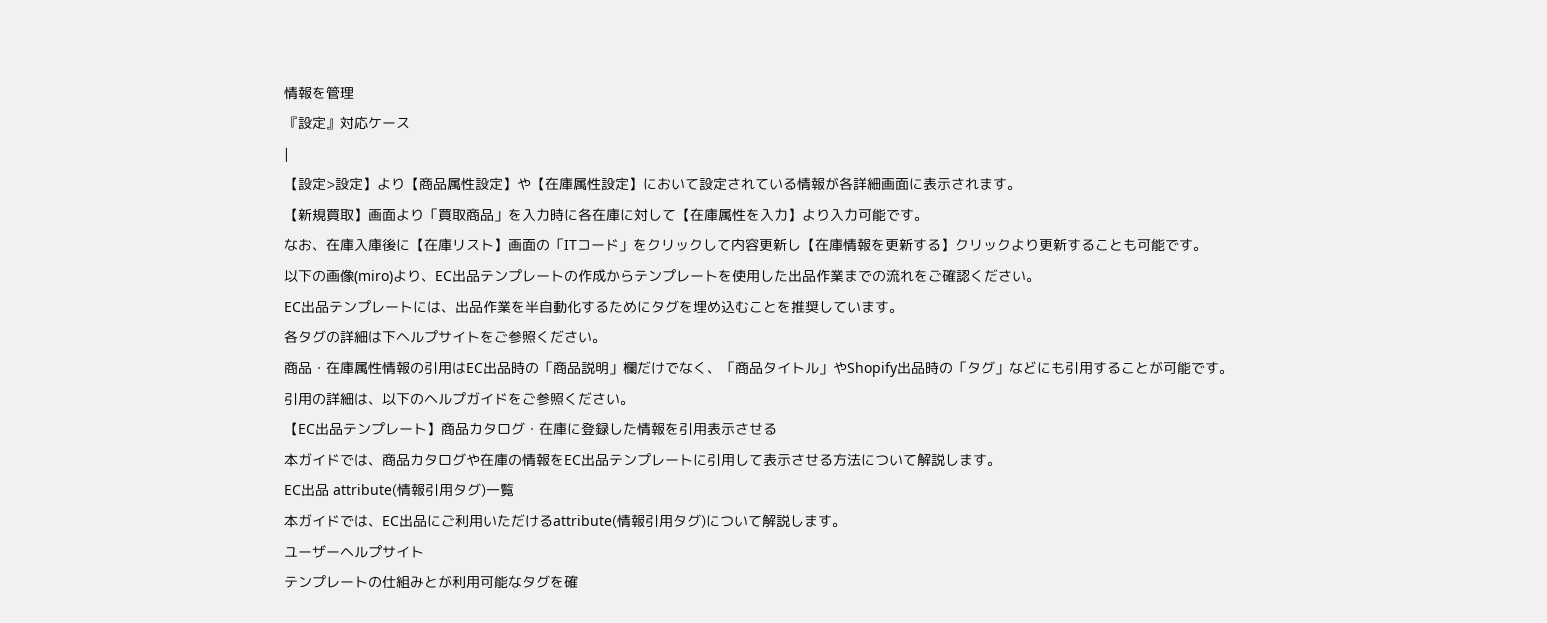情報を管理
『設定』対応ケース
|
【設定>設定】より【商品属性設定】や【在庫属性設定】において設定されている情報が各詳細画面に表示されます。
【新規買取】画面より「買取商品」を入力時に各在庫に対して【在庫属性を入力】より入力可能です。
なお、在庫入庫後に【在庫リスト】画面の「ITコード」をクリックして内容更新し【在庫情報を更新する】クリックより更新することも可能です。
以下の画像(miro)より、EC出品テンプレートの作成からテンプレートを使用した出品作業までの流れをご確認ください。
EC出品テンプレートには、出品作業を半自動化するためにタグを埋め込むことを推奨しています。
各タグの詳細は下ヘルプサイトをご参照ください。
商品・在庫属性情報の引用はEC出品時の「商品説明」欄だけでなく、「商品タイトル」やShopify出品時の「タグ」などにも引用することが可能です。
引用の詳細は、以下のヘルプガイドをご参照ください。
【EC出品テンプレート】商品カタログ・在庫に登録した情報を引用表示させる
本ガイドでは、商品カタログや在庫の情報をEC出品テンプレートに引用して表示させる方法について解説します。
EC出品 attribute(情報引用タグ)一覧
本ガイドでは、EC出品にご利用いただけるattribute(情報引用タグ)について解説します。
ユーザーヘルプサイト
テンプレートの仕組みとが利用可能なタグを確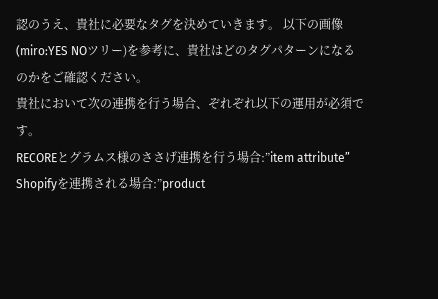認のうえ、貴社に必要なタグを決めていきます。 以下の画像(miro:YES NOツリー)を参考に、貴社はどのタグパターンになるのかをご確認ください。
貴社において次の連携を行う場合、ぞれぞれ以下の運用が必須です。
RECOREとグラムス様のささげ連携を行う場合:”item attribute”
Shopifyを連携される場合:”product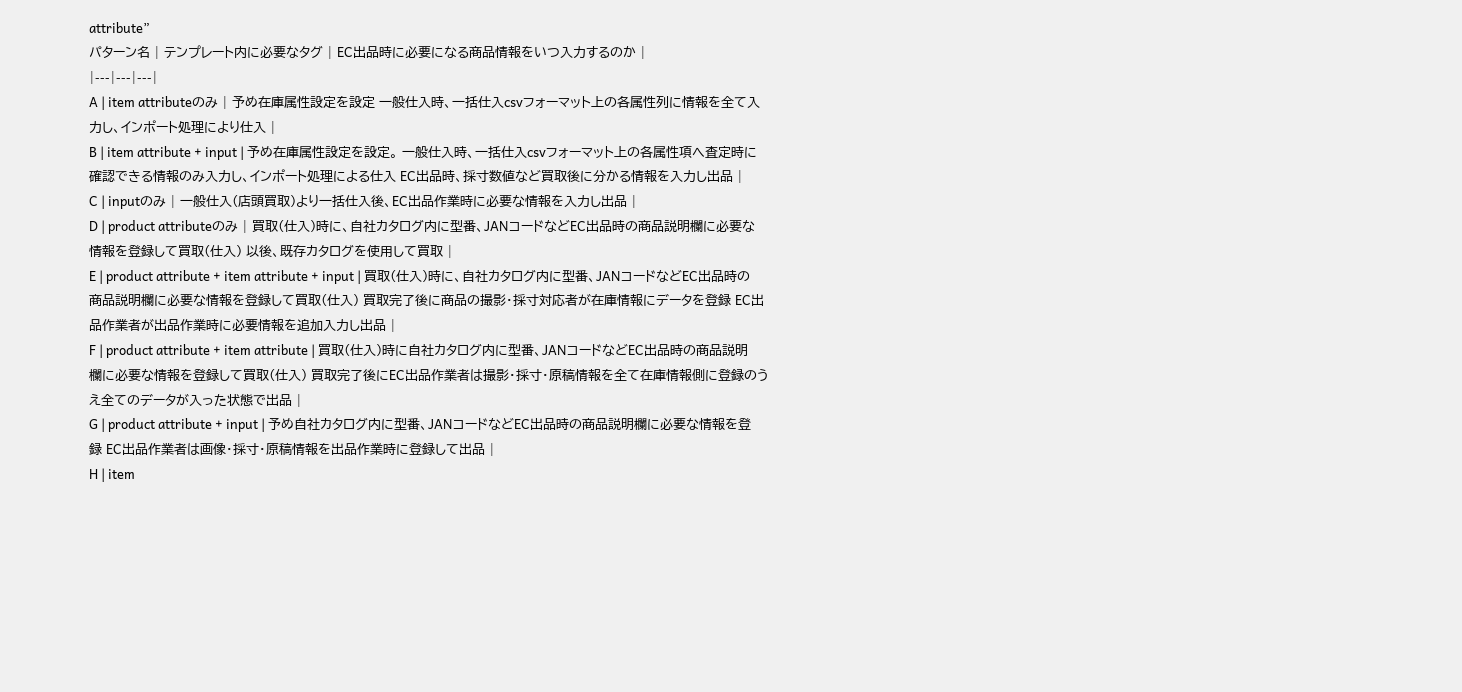attribute”
パターン名 | テンプレート内に必要なタグ | EC出品時に必要になる商品情報をいつ入力するのか |
|---|---|---|
A | item attributeのみ | 予め在庫属性設定を設定 一般仕入時、一括仕入csvフォーマット上の各属性列に情報を全て入力し、インポート処理により仕入 |
B | item attribute + input | 予め在庫属性設定を設定。 一般仕入時、一括仕入csvフォーマット上の各属性項へ査定時に確認できる情報のみ入力し、インポート処理による仕入 EC出品時、採寸数値など買取後に分かる情報を入力し出品 |
C | inputのみ | 一般仕入(店頭買取)より一括仕入後、EC出品作業時に必要な情報を入力し出品 |
D | product attributeのみ | 買取(仕入)時に、自社カタログ内に型番、JANコードなどEC出品時の商品説明欄に必要な情報を登録して買取(仕入) 以後、既存カタログを使用して買取 |
E | product attribute + item attribute + input | 買取(仕入)時に、自社カタログ内に型番、JANコードなどEC出品時の商品説明欄に必要な情報を登録して買取(仕入) 買取完了後に商品の撮影・採寸対応者が在庫情報にデータを登録 EC出品作業者が出品作業時に必要情報を追加入力し出品 |
F | product attribute + item attribute | 買取(仕入)時に自社カタログ内に型番、JANコードなどEC出品時の商品説明欄に必要な情報を登録して買取(仕入) 買取完了後にEC出品作業者は撮影・採寸・原稿情報を全て在庫情報側に登録のうえ全てのデータが入った状態で出品 |
G | product attribute + input | 予め自社カタログ内に型番、JANコードなどEC出品時の商品説明欄に必要な情報を登録 EC出品作業者は画像・採寸・原稿情報を出品作業時に登録して出品 |
H | item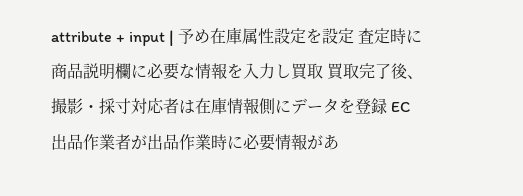attribute + input | 予め在庫属性設定を設定 査定時に商品説明欄に必要な情報を入力し買取 買取完了後、撮影・採寸対応者は在庫情報側にデータを登録 EC出品作業者が出品作業時に必要情報があ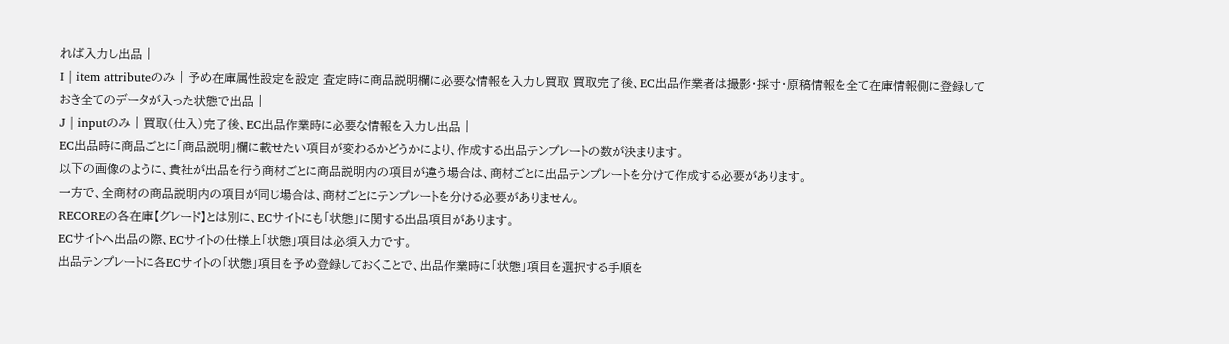れば入力し出品 |
Ⅰ | item attributeのみ | 予め在庫属性設定を設定 査定時に商品説明欄に必要な情報を入力し買取 買取完了後、EC出品作業者は撮影・採寸・原稿情報を全て在庫情報側に登録しておき全てのデータが入った状態で出品 |
J | inputのみ | 買取(仕入)完了後、EC出品作業時に必要な情報を入力し出品 |
EC出品時に商品ごとに「商品説明」欄に載せたい項目が変わるかどうかにより、作成する出品テンプレートの数が決まります。
以下の画像のように、貴社が出品を行う商材ごとに商品説明内の項目が違う場合は、商材ごとに出品テンプレートを分けて作成する必要があります。
一方で、全商材の商品説明内の項目が同じ場合は、商材ごとにテンプレートを分ける必要がありません。
RECOREの各在庫【グレード】とは別に、ECサイトにも「状態」に関する出品項目があります。
ECサイトへ出品の際、ECサイトの仕様上「状態」項目は必須入力です。
出品テンプレートに各ECサイトの「状態」項目を予め登録しておくことで、出品作業時に「状態」項目を選択する手順を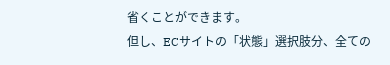省くことができます。
但し、ECサイトの「状態」選択肢分、全ての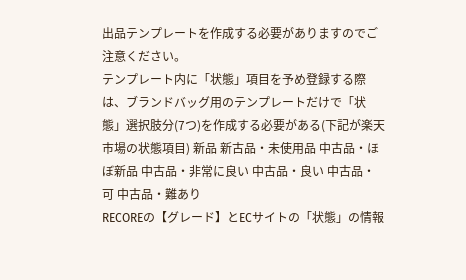出品テンプレートを作成する必要がありますのでご注意ください。
テンプレート内に「状態」項目を予め登録する際は、ブランドバッグ用のテンプレートだけで「状態」選択肢分(7つ)を作成する必要がある(下記が楽天市場の状態項目) 新品 新古品・未使用品 中古品・ほぼ新品 中古品・非常に良い 中古品・良い 中古品・可 中古品・難あり
RECOREの【グレード】とECサイトの「状態」の情報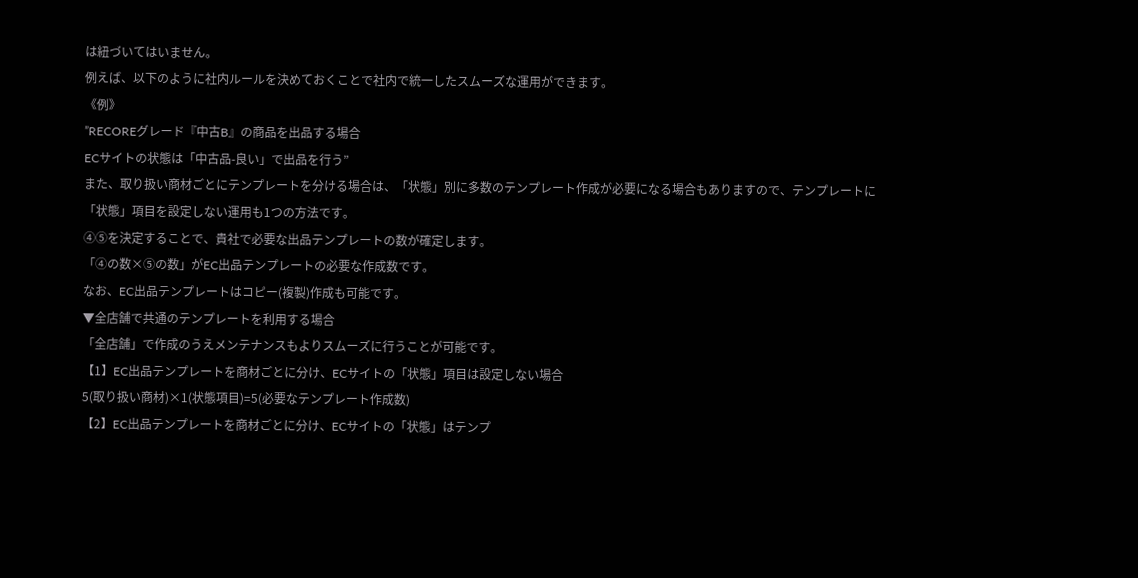は紐づいてはいません。
例えば、以下のように社内ルールを決めておくことで社内で統一したスムーズな運用ができます。
《例》
”RECOREグレード『中古B』の商品を出品する場合
ECサイトの状態は「中古品-良い」で出品を行う”
また、取り扱い商材ごとにテンプレートを分ける場合は、「状態」別に多数のテンプレート作成が必要になる場合もありますので、テンプレートに「状態」項目を設定しない運用も1つの方法です。
④⑤を決定することで、貴社で必要な出品テンプレートの数が確定します。
「④の数×⑤の数」がEC出品テンプレートの必要な作成数です。
なお、EC出品テンプレートはコピー(複製)作成も可能です。
▼全店舗で共通のテンプレートを利用する場合
「全店舗」で作成のうえメンテナンスもよりスムーズに行うことが可能です。
【1】EC出品テンプレートを商材ごとに分け、ECサイトの「状態」項目は設定しない場合
5(取り扱い商材)×1(状態項目)=5(必要なテンプレート作成数)
【2】EC出品テンプレートを商材ごとに分け、ECサイトの「状態」はテンプ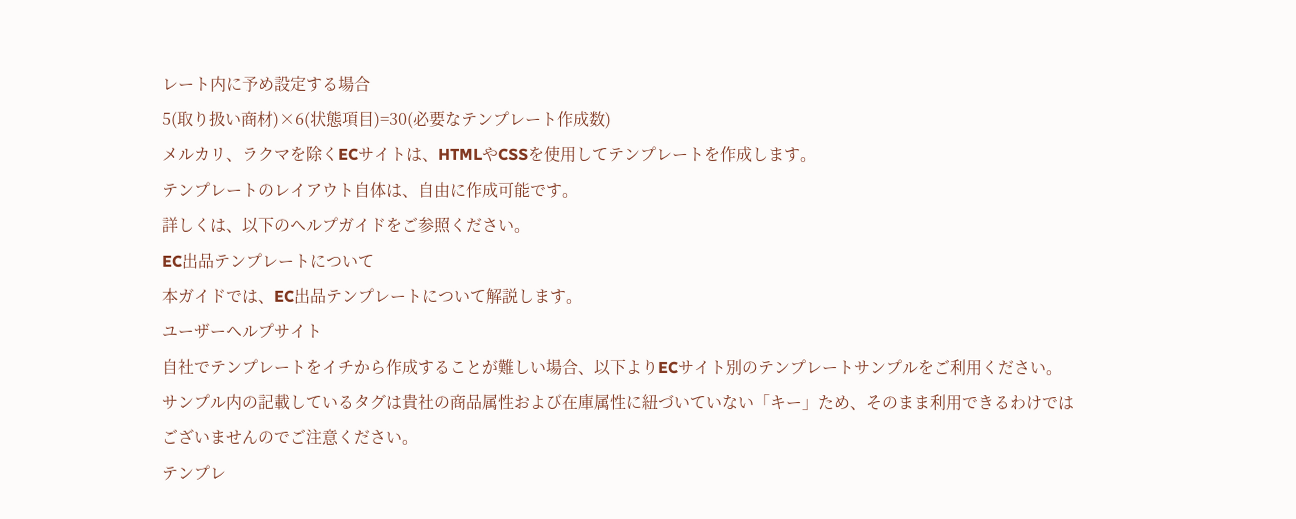レート内に予め設定する場合
5(取り扱い商材)×6(状態項目)=30(必要なテンプレート作成数)
メルカリ、ラクマを除くECサイトは、HTMLやCSSを使用してテンプレートを作成します。
テンプレートのレイアウト自体は、自由に作成可能です。
詳しくは、以下のヘルプガイドをご参照ください。
EC出品テンプレートについて
本ガイドでは、EC出品テンプレートについて解説します。
ユーザーヘルプサイト
自社でテンプレートをイチから作成することが難しい場合、以下よりECサイト別のテンプレートサンプルをご利用ください。
サンプル内の記載しているタグは貴社の商品属性および在庫属性に紐づいていない「キー」ため、そのまま利用できるわけではございませんのでご注意ください。
テンプレ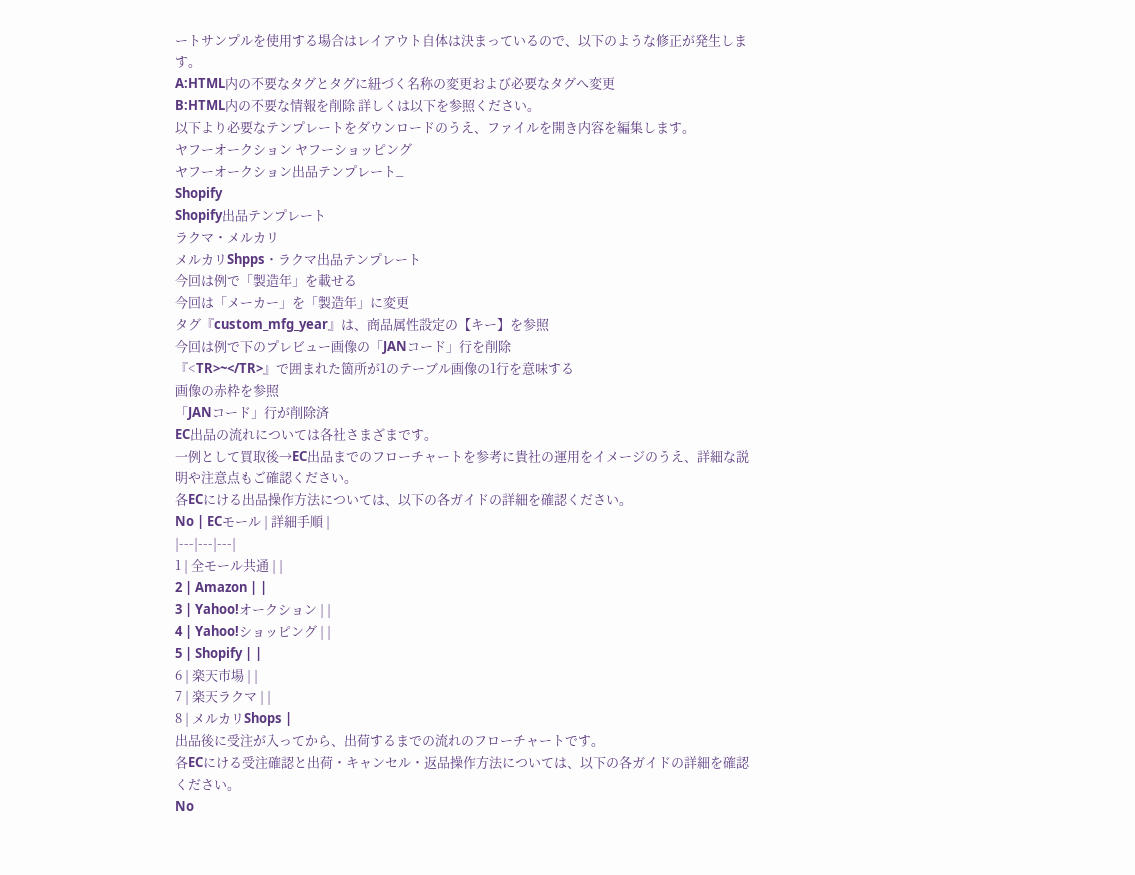ートサンプルを使用する場合はレイアウト自体は決まっているので、以下のような修正が発生します。
A:HTML内の不要なタグとタグに紐づく名称の変更および必要なタグへ変更
B:HTML内の不要な情報を削除 詳しくは以下を参照ください。
以下より必要なテンプレートをダウンロードのうえ、ファイルを開き内容を編集します。
ヤフーオークション ヤフーショッピング
ヤフーオークション出品テンプレート_
Shopify
Shopify出品テンプレート
ラクマ・メルカリ
メルカリShpps・ラクマ出品テンプレート
今回は例で「製造年」を載せる
今回は「メーカー」を「製造年」に変更
タグ『custom_mfg_year』は、商品属性設定の【キー】を参照
今回は例で下のプレビュー画像の「JANコード」行を削除
『<TR>~</TR>』で囲まれた箇所が1のテーブル画像の1行を意味する
画像の赤枠を参照
「JANコード」行が削除済
EC出品の流れについては各社さまざまです。
一例として買取後→EC出品までのフローチャートを参考に貴社の運用をイメージのうえ、詳細な説明や注意点もご確認ください。
各ECにける出品操作方法については、以下の各ガイドの詳細を確認ください。
No | ECモール | 詳細手順 |
|---|---|---|
1 | 全モール共通 | |
2 | Amazon | |
3 | Yahoo!オークション | |
4 | Yahoo!ショッピング | |
5 | Shopify | |
6 | 楽天市場 | |
7 | 楽天ラクマ | |
8 | メルカリShops |
出品後に受注が入ってから、出荷するまでの流れのフローチャートです。
各ECにける受注確認と出荷・キャンセル・返品操作方法については、以下の各ガイドの詳細を確認ください。
No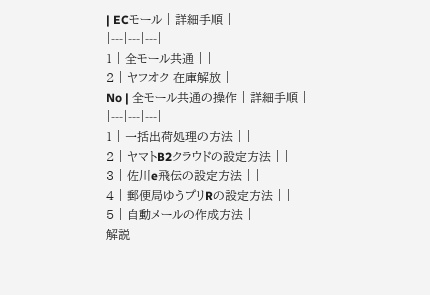| ECモール | 詳細手順 |
|---|---|---|
1 | 全モール共通 | |
2 | ヤフオク 在庫解放 |
No | 全モール共通の操作 | 詳細手順 |
|---|---|---|
1 | 一括出荷処理の方法 | |
2 | ヤマトB2クラウドの設定方法 | |
3 | 佐川e飛伝の設定方法 | |
4 | 郵便局ゆうプリRの設定方法 | |
5 | 自動メールの作成方法 |
解説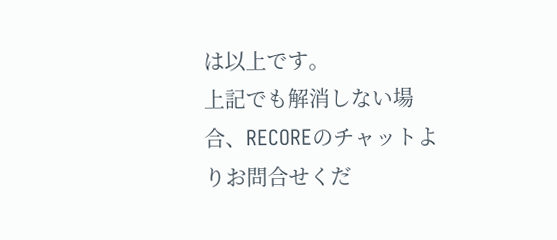は以上です。
上記でも解消しない場合、RECOREのチャットよりお問合せくだ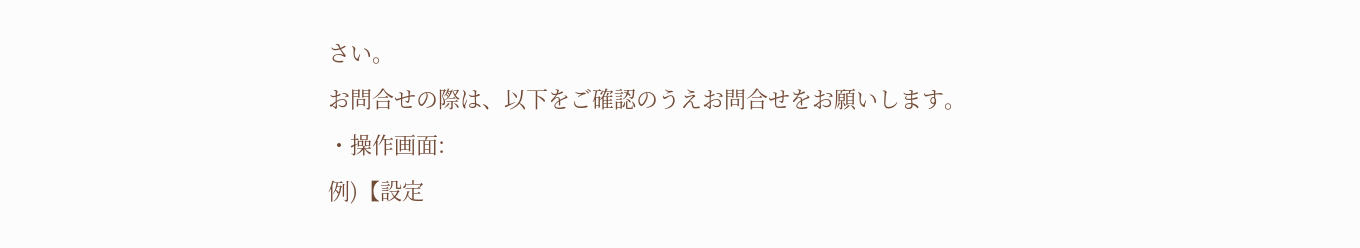さい。
お問合せの際は、以下をご確認のうえお問合せをお願いします。
・操作画面:
例)【設定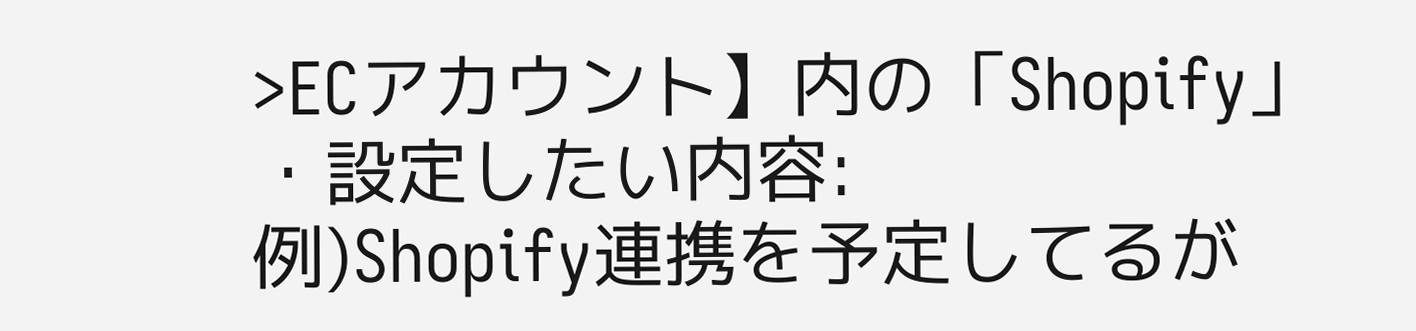>ECアカウント】内の「Shopify」
・設定したい内容:
例)Shopify連携を予定してるが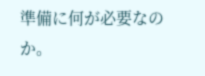準備に何が必要なのか。